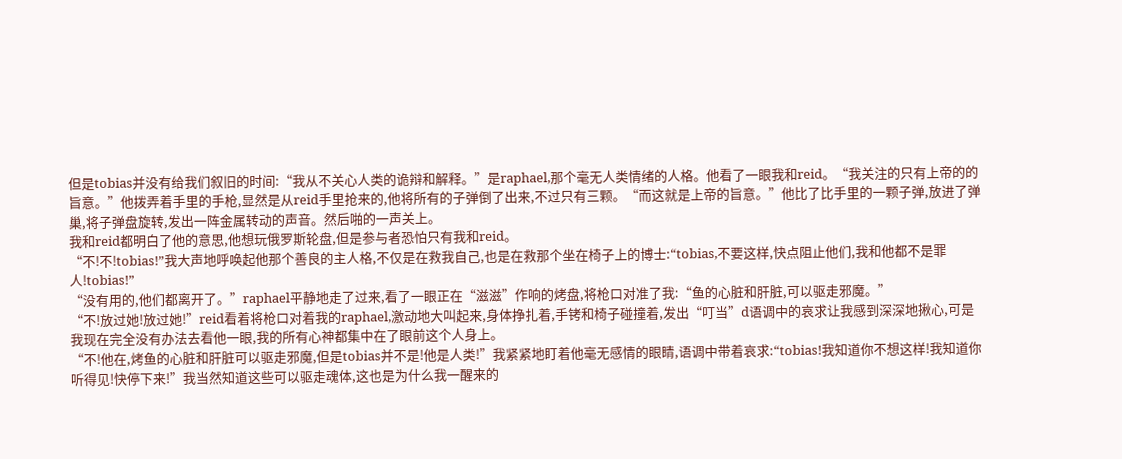但是tobias并没有给我们叙旧的时间:“我从不关心人类的诡辩和解释。”是raphael,那个毫无人类情绪的人格。他看了一眼我和reid。“我关注的只有上帝的的旨意。”他拨弄着手里的手枪,显然是从reid手里抢来的,他将所有的子弹倒了出来,不过只有三颗。“而这就是上帝的旨意。”他比了比手里的一颗子弹,放进了弹巢,将子弹盘旋转,发出一阵金属转动的声音。然后啪的一声关上。
我和reid都明白了他的意思,他想玩俄罗斯轮盘,但是参与者恐怕只有我和reid。
“不!不!tobias!”我大声地呼唤起他那个善良的主人格,不仅是在救我自己,也是在救那个坐在椅子上的博士:“tobias,不要这样,快点阻止他们,我和他都不是罪人!tobias!”
“没有用的,他们都离开了。”raphael平静地走了过来,看了一眼正在“滋滋”作响的烤盘,将枪口对准了我:“鱼的心脏和肝脏,可以驱走邪魔。”
“不!放过她!放过她!”reid看着将枪口对着我的raphael,激动地大叫起来,身体挣扎着,手铐和椅子碰撞着,发出“叮当”d语调中的哀求让我感到深深地揪心,可是我现在完全没有办法去看他一眼,我的所有心神都集中在了眼前这个人身上。
“不!他在,烤鱼的心脏和肝脏可以驱走邪魔,但是tobias并不是!他是人类!”我紧紧地盯着他毫无感情的眼睛,语调中带着哀求:“tobias!我知道你不想这样!我知道你听得见!快停下来!”我当然知道这些可以驱走魂体,这也是为什么我一醒来的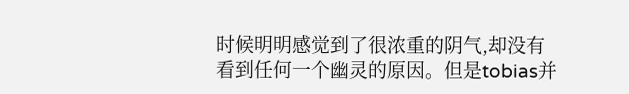时候明明感觉到了很浓重的阴气,却没有看到任何一个幽灵的原因。但是tobias并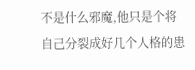不是什么邪魔,他只是个将自己分裂成好几个人格的患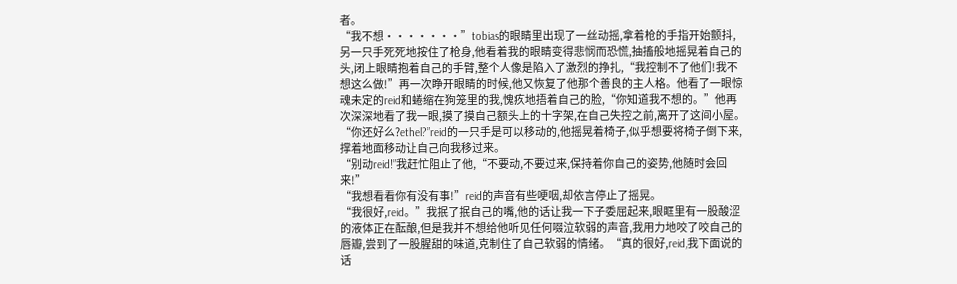者。
“我不想·······”tobias的眼睛里出现了一丝动摇,拿着枪的手指开始颤抖,另一只手死死地按住了枪身,他看着我的眼睛变得悲悯而恐慌,抽搐般地摇晃着自己的头,闭上眼睛抱着自己的手臂,整个人像是陷入了激烈的挣扎,“我控制不了他们!我不想这么做!”再一次睁开眼睛的时候,他又恢复了他那个善良的主人格。他看了一眼惊魂未定的reid和蜷缩在狗笼里的我,愧疚地捂着自己的脸,“你知道我不想的。”他再次深深地看了我一眼,摸了摸自己额头上的十字架,在自己失控之前,离开了这间小屋。
“你还好么?ethel?”reid的一只手是可以移动的,他摇晃着椅子,似乎想要将椅子倒下来,撑着地面移动让自己向我移过来。
“别动reid!”我赶忙阻止了他,“不要动,不要过来,保持着你自己的姿势,他随时会回来!”
“我想看看你有没有事!”reid的声音有些哽咽,却依言停止了摇晃。
“我很好,reid。”我抿了抿自己的嘴,他的话让我一下子委屈起来,眼眶里有一股酸涩的液体正在酝酿,但是我并不想给他听见任何啜泣软弱的声音,我用力地咬了咬自己的唇瓣,尝到了一股腥甜的味道,克制住了自己软弱的情绪。“真的很好,reid,我下面说的话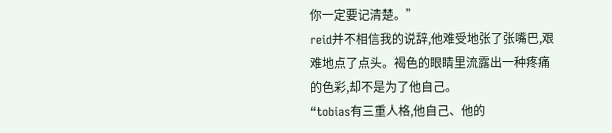你一定要记清楚。”
reid并不相信我的说辞,他难受地张了张嘴巴,艰难地点了点头。褐色的眼睛里流露出一种疼痛的色彩,却不是为了他自己。
“tobias有三重人格,他自己、他的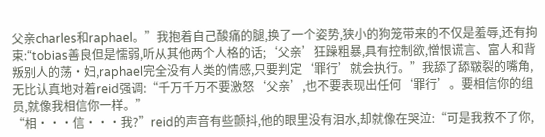父亲charles和raphael。”我抱着自己酸痛的腿,换了一个姿势,狭小的狗笼带来的不仅是羞辱,还有拘束:“tobias善良但是懦弱,听从其他两个人格的话;‘父亲’狂躁粗暴,具有控制欲,憎恨谎言、富人和背叛别人的荡·妇,raphael完全没有人类的情感,只要判定‘罪行’就会执行。”我舔了舔皲裂的嘴角,无比认真地对着reid强调:“千万千万不要激怒‘父亲’,也不要表现出任何‘罪行’。要相信你的组员,就像我相信你一样。”
“相···信···我?”reid的声音有些颤抖,他的眼里没有泪水,却就像在哭泣:“可是我救不了你,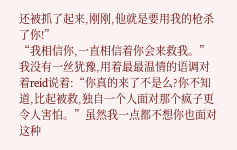还被抓了起来,刚刚,他就是要用我的枪杀了你!”
“我相信你,一直相信着你会来救我。”我没有一丝犹豫,用着最最温情的语调对着reid说着:“你真的来了不是么?你不知道,比起被救,独自一个人面对那个疯子更令人害怕。”虽然我一点都不想你也面对这种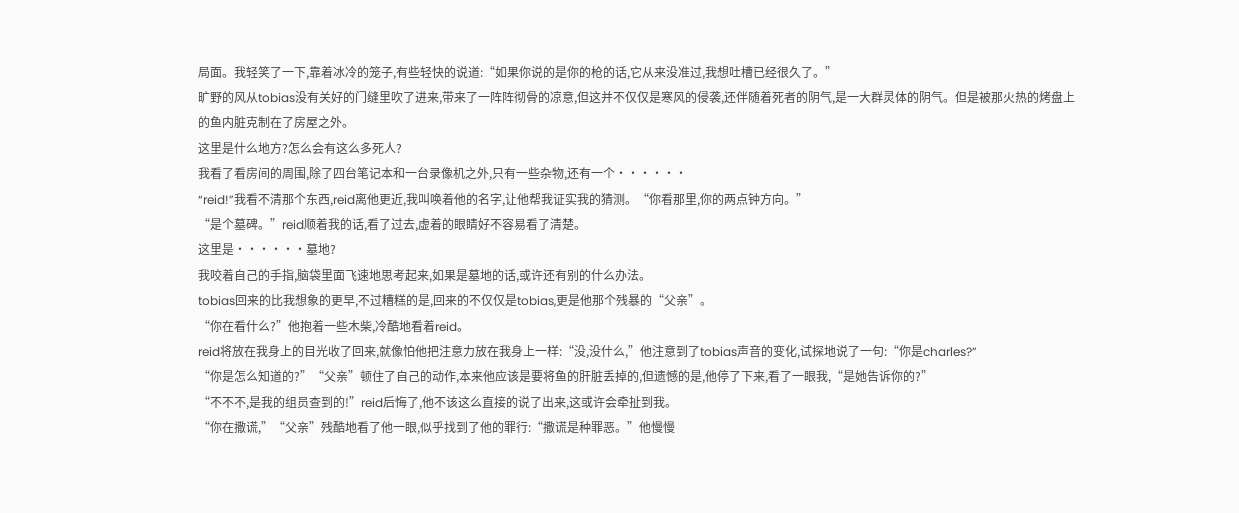局面。我轻笑了一下,靠着冰冷的笼子,有些轻快的说道:“如果你说的是你的枪的话,它从来没准过,我想吐槽已经很久了。”
旷野的风从tobias没有关好的门缝里吹了进来,带来了一阵阵彻骨的凉意,但这并不仅仅是寒风的侵袭,还伴随着死者的阴气,是一大群灵体的阴气。但是被那火热的烤盘上的鱼内脏克制在了房屋之外。
这里是什么地方?怎么会有这么多死人?
我看了看房间的周围,除了四台笔记本和一台录像机之外,只有一些杂物,还有一个······
“reid!”我看不清那个东西,reid离他更近,我叫唤着他的名字,让他帮我证实我的猜测。“你看那里,你的两点钟方向。”
“是个墓碑。”reid顺着我的话,看了过去,虚着的眼睛好不容易看了清楚。
这里是······墓地?
我咬着自己的手指,脑袋里面飞速地思考起来,如果是墓地的话,或许还有别的什么办法。
tobias回来的比我想象的更早,不过糟糕的是,回来的不仅仅是tobias,更是他那个残暴的“父亲”。
“你在看什么?”他抱着一些木柴,冷酷地看着reid。
reid将放在我身上的目光收了回来,就像怕他把注意力放在我身上一样:“没,没什么,”他注意到了tobias声音的变化,试探地说了一句:“你是charles?”
“你是怎么知道的?”“父亲”顿住了自己的动作,本来他应该是要将鱼的肝脏丢掉的,但遗憾的是,他停了下来,看了一眼我,“是她告诉你的?”
“不不不,是我的组员查到的!”reid后悔了,他不该这么直接的说了出来,这或许会牵扯到我。
“你在撒谎,”“父亲”残酷地看了他一眼,似乎找到了他的罪行:“撒谎是种罪恶。”他慢慢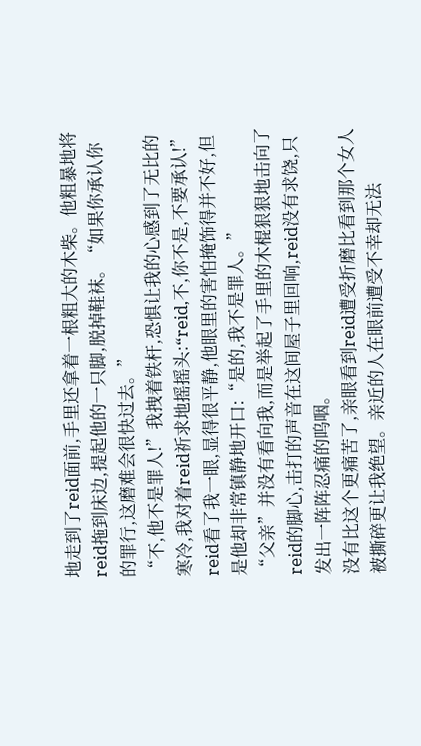地走到了reid面前,手里还拿着一根粗大的木柴。他粗暴地将reid拖到床边,提起他的一只脚,脱掉鞋袜。“如果你承认你的罪行,这磨难会很快过去。”
“不,他不是罪人!”我拽着铁杆,恐惧让我的心感到了无比的寒冷,我对着reid祈求地摇摇头:“reid,不,你不是,不要承认!”
reid看了我一眼,显得很平静,他眼里的害怕掩饰得并不好,但是他却非常镇静地开口:“是的,我不是罪人。”
“父亲”并没有看向我,而是举起了手里的木棍狠狠地击向了reid的脚心,击打的声音在这间屋子里回响,reid没有求饶,只发出一阵阵忍痛的呜咽。
没有比这个更痛苦了,亲眼看到reid遭受折磨比看到那个女人被撕碎更让我绝望。亲近的人在眼前遭受不幸却无法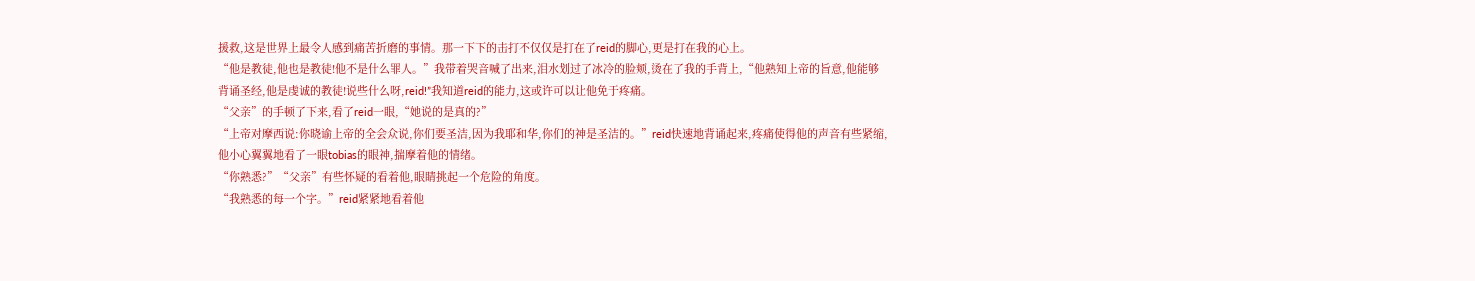援救,这是世界上最令人感到痛苦折磨的事情。那一下下的击打不仅仅是打在了reid的脚心,更是打在我的心上。
“他是教徒,他也是教徒!他不是什么罪人。”我带着哭音喊了出来,泪水划过了冰冷的脸颊,烫在了我的手背上,“他熟知上帝的旨意,他能够背诵圣经,他是虔诚的教徒!说些什么呀,reid!”我知道reid的能力,这或许可以让他免于疼痛。
“父亲”的手顿了下来,看了reid一眼,“她说的是真的?”
“上帝对摩西说:你晓谕上帝的全会众说,你们要圣洁,因为我耶和华,你们的神是圣洁的。”reid快速地背诵起来,疼痛使得他的声音有些紧缩,他小心翼翼地看了一眼tobias的眼神,揣摩着他的情绪。
“你熟悉?”“父亲”有些怀疑的看着他,眼睛挑起一个危险的角度。
“我熟悉的每一个字。”reid紧紧地看着他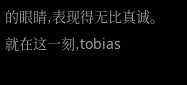的眼睛,表现得无比真诚。
就在这一刻,tobias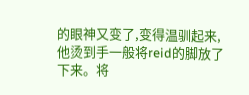的眼神又变了,变得温驯起来,他烫到手一般将reid的脚放了下来。将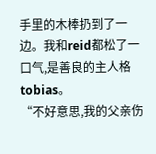手里的木棒扔到了一边。我和reid都松了一口气,是善良的主人格tobias。
“不好意思,我的父亲伤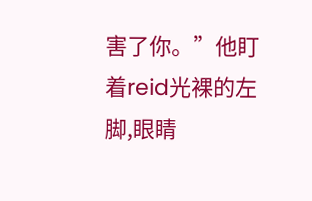害了你。”他盯着reid光裸的左脚,眼睛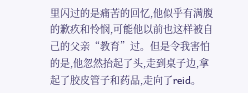里闪过的是痛苦的回忆,他似乎有满腹的歉疚和怜悯,可能他以前也这样被自己的父亲“教育”过。但是令我害怕的是,他忽然抬起了头,走到桌子边,拿起了胶皮管子和药品,走向了reid。